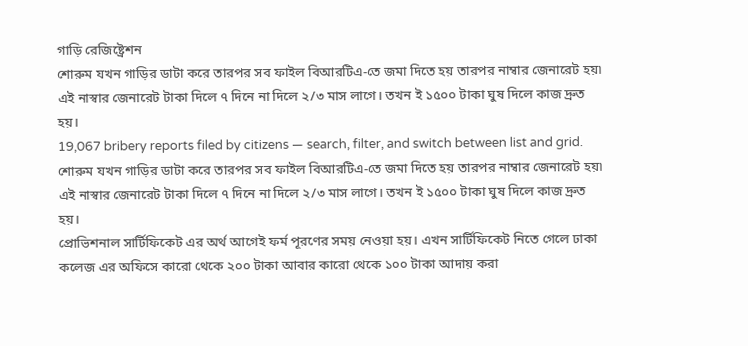গাড়ি রেজিষ্ট্রেশন
শোরুম যখন গাড়ির ডাটা করে তারপর সব ফাইল বিআরটিএ-তে জমা দিতে হয় তারপর নাম্বার জেনারেট হয়৷ এই নাস্বার জেনারেট টাকা দিলে ৭ দিনে না দিলে ২/৩ মাস লাগে। তখন ই ১৫০০ টাকা ঘুষ দিলে কাজ দ্রুত হয়।
19,067 bribery reports filed by citizens — search, filter, and switch between list and grid.
শোরুম যখন গাড়ির ডাটা করে তারপর সব ফাইল বিআরটিএ-তে জমা দিতে হয় তারপর নাম্বার জেনারেট হয়৷ এই নাস্বার জেনারেট টাকা দিলে ৭ দিনে না দিলে ২/৩ মাস লাগে। তখন ই ১৫০০ টাকা ঘুষ দিলে কাজ দ্রুত হয়।
প্রোভিশনাল সার্টিফিকেট এর অর্থ আগেই ফর্ম পূরণের সময় নেওয়া হয়। এখন সার্টিফিকেট নিতে গেলে ঢাকা কলেজ এর অফিসে কারো থেকে ২০০ টাকা আবার কারো থেকে ১০০ টাকা আদায় করা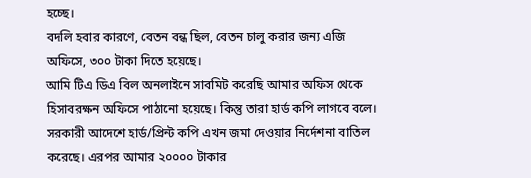হচ্ছে।
বদলি হবার কারণে, বেতন বন্ধ ছিল, বেতন চালু করার জন্য এজি অফিসে, ৩০০ টাকা দিতে হয়েছে।
আমি টিএ ডিএ বিল অনলাইনে সাবমিট করেছি আমার অফিস থেকে হিসাবরক্ষন অফিসে পাঠানো হয়েছে। কিন্তু তারা হার্ড কপি লাগবে বলে। সরকারী আদেশে হার্ড/প্রিন্ট কপি এখন জমা দেওয়ার নির্দেশনা বাতিল করেছে। এরপর আমার ২০০০০ টাকার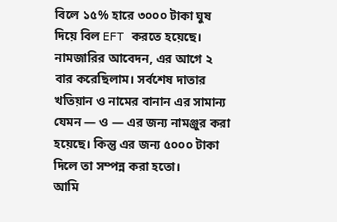বিলে ১৫% হারে ৩০০০ টাকা ঘুষ দিয়ে বিল EFT করতে হয়েছে।
নামজারির আবেদন, এর আগে ২ বার করেছিলাম। সর্বশেষ দাতার খতিয়ান ও নামের বানান এর সামান্য যেমন — ও — এর জন্য নামঞ্জুর করা হয়েছে। কিন্তু এর জন্য ৫০০০ টাকা দিলে তা সম্পন্ন করা হতো।
আমি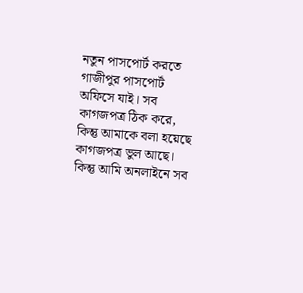নতুন পাসপোর্ট করতে গাজীপুর পাসপোর্ট অফিসে যাই। সব কাগজপত্র ঠিক করে, কিন্তু আমাকে বলা হয়েছে কাগজপত্র ভুল আছে। কিন্তু আমি অনলাইনে সব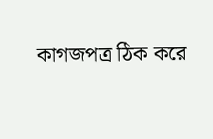কাগজপত্র ঠিক করে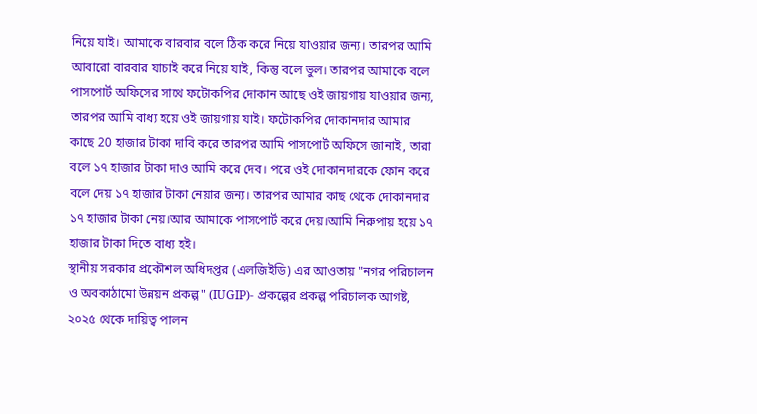নিয়ে যাই। আমাকে বারবার বলে ঠিক করে নিয়ে যাওয়ার জন্য। তারপর আমি আবারো বারবার যাচাই করে নিয়ে যাই, কিন্তু বলে ভুল। তারপর আমাকে বলে পাসপোর্ট অফিসের সাথে ফটোকপির দোকান আছে ওই জায়গায় যাওয়ার জন্য, তারপর আমি বাধ্য হয়ে ওই জায়গায় যাই। ফটোকপির দোকানদার আমার কাছে 20 হাজার টাকা দাবি করে তারপর আমি পাসপোর্ট অফিসে জানাই, তারা বলে ১৭ হাজার টাকা দাও আমি করে দেব। পরে ওই দোকানদারকে ফোন করে বলে দেয় ১৭ হাজার টাকা নেয়ার জন্য। তারপর আমার কাছ থেকে দোকানদার ১৭ হাজার টাকা নেয়।আর আমাকে পাসপোর্ট করে দেয়।আমি নিরুপায় হয়ে ১৭ হাজার টাকা দিতে বাধ্য হই।
স্থানীয় সরকার প্রকৌশল অধিদপ্তর (এলজিইডি) এর আওতায় "নগর পরিচালন ও অবকাঠামো উন্নয়ন প্রকল্প" (IUGIP)- প্রকল্পের প্রকল্প পরিচালক আগষ্ট, ২০২৫ থেকে দায়িত্ব পালন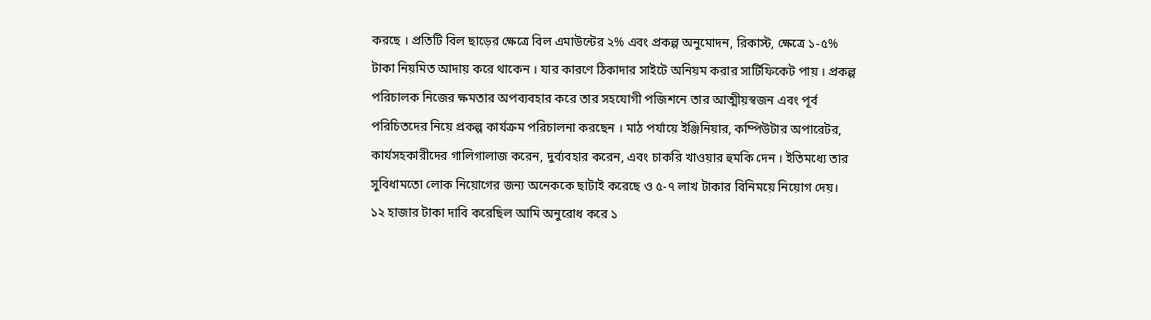করছে । প্রতিটি বিল ছাড়ের ক্ষেত্রে বিল এমাউন্টের ২% এবং প্রকল্প অনুমোদন, রিকাস্ট, ক্ষেত্রে ১-৫% টাকা নিয়মিত আদায় করে থাকেন । যার কারণে ঠিকাদার সাইটে অনিয়ম করার সার্টিফিকেট পায় । প্রকল্প পরিচালক নিজের ক্ষমতার অপব্যবহার করে তার সহযোগী পজিশনে তার আত্মীয়স্বজন এবং পূর্ব পরিচিতদের নিয়ে প্রকল্প কার্যক্রম পরিচালনা করছেন । মাঠ পর্যায়ে ইঞ্জিনিয়ার, কম্পিউটার অপারেটর, কার্যসহকারীদের গালিগালাজ করেন, দুর্ব্যবহার করেন, এবং চাকরি খাওয়ার হুমকি দেন । ইতিমধ্যে তার সুবিধামতো লোক নিয়োগের জন্য অনেককে ছাটাই করেছে ও ৫-৭ লাখ টাকার বিনিময়ে নিয়োগ দেয়।
১২ হাজার টাকা দাবি করেছিল আমি অনুরোধ করে ১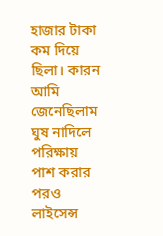হাজার টাকা কম দিয়ে ছিলা। কারন আমি জেনেছিলাম ঘুষ নাদিলে পরিক্ষায় পাশ করার পরও লাইসেন্স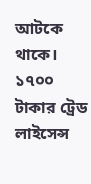আটকে থাকে।
১৭০০ টাকার ট্রেড লাইসেন্স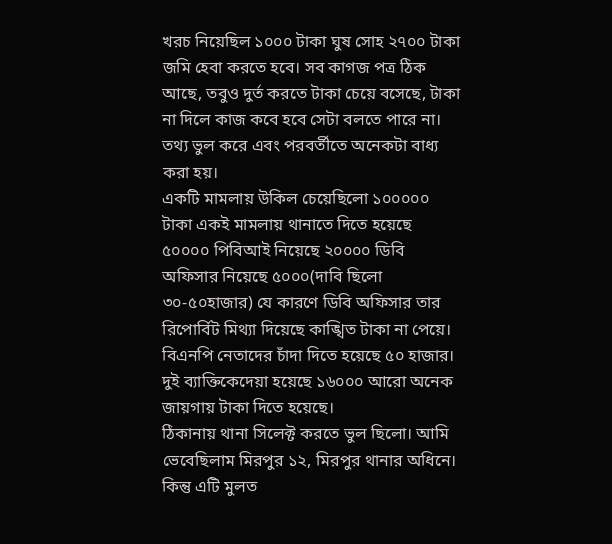খরচ নিয়েছিল ১০০০ টাকা ঘুষ সোহ ২৭০০ টাকা
জমি হেবা করতে হবে। সব কাগজ পত্র ঠিক আছে, তবুও দুর্ত করতে টাকা চেয়ে বসেছে, টাকা না দিলে কাজ কবে হবে সেটা বলতে পারে না।
তথ্য ভুল করে এবং পরবর্তীতে অনেকটা বাধ্য করা হয়।
একটি মামলায় উকিল চেয়েছিলো ১০০০০০ টাকা একই মামলায় থানাতে দিতে হয়েছে ৫০০০০ পিবিআই নিয়েছে ২০০০০ ডিবি অফিসার নিয়েছে ৫০০০(দাবি ছিলো ৩০-৫০হাজার) যে কারণে ডিবি অফিসার তার রিপোর্বিট মিথ্যা দিয়েছে কাঙ্খিত টাকা না পেয়ে। বিএনপি নেতাদের চাঁদা দিতে হয়েছে ৫০ হাজার। দুই ব্যাক্তিকেদেয়া হয়েছে ১৬০০০ আরো অনেক জায়গায় টাকা দিতে হয়েছে।
ঠিকানায় থানা সিলেক্ট করতে ভুল ছিলো। আমি ভেবেছিলাম মিরপুর ১২, মিরপুর থানার অধিনে। কিন্তু এটি মুলত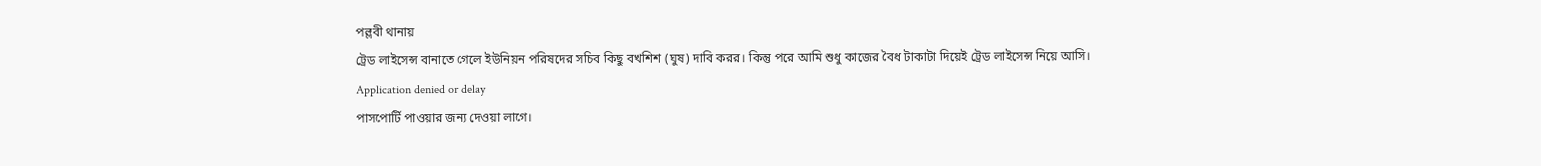পল্লবী থানায়
ট্রেড লাইসেন্স বানাতে গেলে ইউনিয়ন পরিষদের সচিব কিছু বখশিশ (ঘুষ) দাবি করর। কিন্তু পরে আমি শুধু কাজের বৈধ টাকাটা দিয়েই ট্রেড লাইসেন্স নিয়ে আসি।
Application denied or delay
পাসপোর্টি পাওয়ার জন্য দেওয়া লাগে।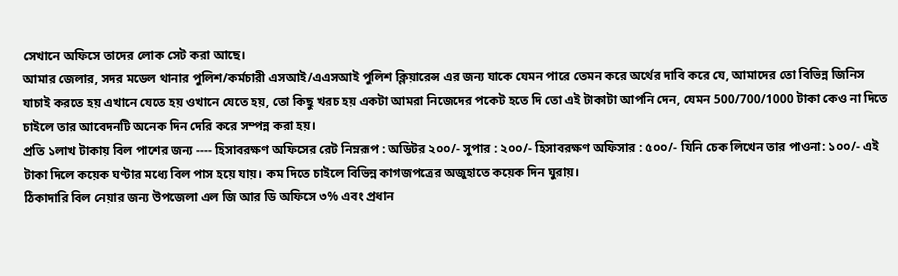সেখানে অফিসে তাদের লোক সেট করা আছে।
আমার জেলার, সদর মডেল থানার পুলিশ/কর্মচারী এসআই/এএসআই পুলিশ ক্লিয়ারেন্স এর জন্য যাকে যেমন পারে তেমন করে অর্থের দাবি করে যে, আমাদের তো বিভিন্ন জিনিস যাচাই করতে হয় এখানে যেতে হয় ওখানে যেতে হয়, তো কিছু খরচ হয় একটা আমরা নিজেদের পকেট হতে দি তো এই টাকাটা আপনি দেন, যেমন 500/700/1000 টাকা কেও না দিতে চাইলে তার আবেদনটি অনেক দিন দেরি করে সম্পন্ন করা হয়।
প্রতি ১লাখ টাকায় বিল পাশের জন্য ---- হিসাবরক্ষণ অফিসের রেট নিম্নরূপ : অডিটর ২০০/- সুপার : ২০০/- হিসাবরক্ষণ অফিসার : ৫০০/- যিনি চেক লিখেন তার পাওনা: ১০০/- এই টাকা দিলে কয়েক ঘণ্টার মধ্যে বিল পাস হয়ে যায়। কম দিতে চাইলে বিভিন্ন কাগজপত্রের অজুহাতে কয়েক দিন ঘুরায়।
ঠিকাদারি বিল নেয়ার জন্য উপজেলা এল জি আর ডি অফিসে ৩% এবং প্রধান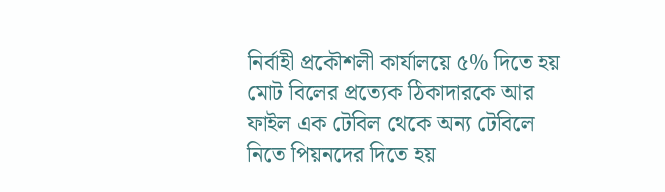নির্বাহী প্রকৌশলী কার্যালয়ে ৫% দিতে হয় মোট বিলের প্রত্যেক ঠিকাদারকে আর ফাইল এক টেবিল থেকে অন্য টেবিলে নিতে পিয়নদের দিতে হয়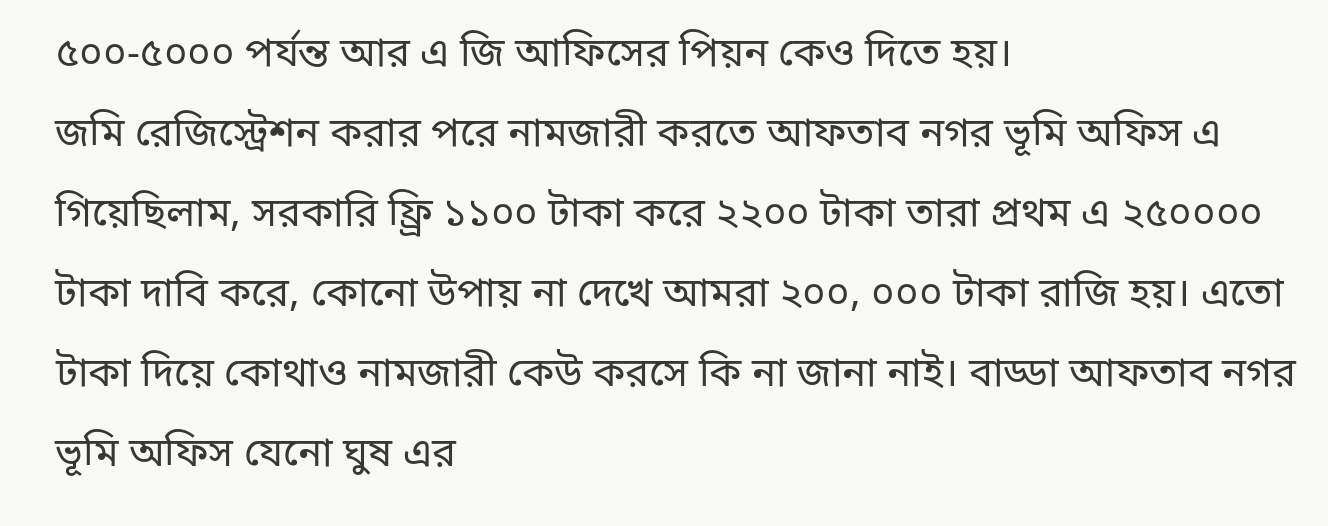৫০০-৫০০০ পর্যন্ত আর এ জি আফিসের পিয়ন কেও দিতে হয়।
জমি রেজিস্ট্রেশন করার পরে নামজারী করতে আফতাব নগর ভূমি অফিস এ গিয়েছিলাম, সরকারি ফ্র্রি ১১০০ টাকা করে ২২০০ টাকা তারা প্রথম এ ২৫০০০০ টাকা দাবি করে, কোনো উপায় না দেখে আমরা ২০০, ০০০ টাকা রাজি হয়। এতো টাকা দিয়ে কোথাও নামজারী কেউ করসে কি না জানা নাই। বাড্ডা আফতাব নগর ভূমি অফিস যেনো ঘুষ এর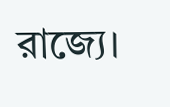রাজ্যে।